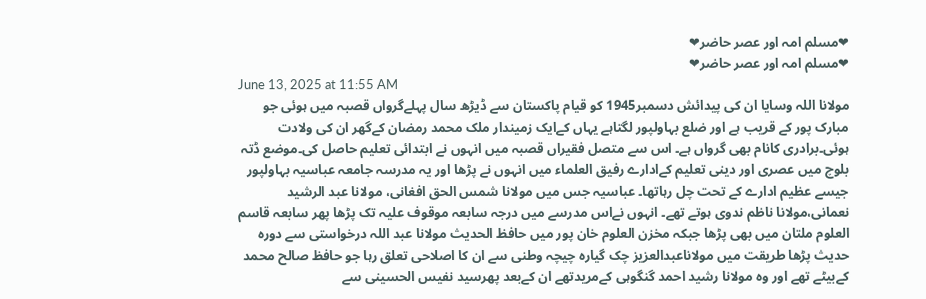❤مسلم امہ اور عصر حاضر❤
❤مسلم امہ اور عصر حاضر❤
June 13, 2025 at 11:55 AM
مولانا اللہ وسایا ان کی پیدائش دسمبر1945 کو قیام پاکستان سے ڈیڑھ سال پہلےگرواں قصبہ میں ہوئی جو مبارک پور کے قریب ہے اور ضلع بہاولپور لگتاہے یہاں کےایک زمیندار ملک محمد رمضان کےگھر ان کی ولادت ہوئی۔برادری کانام بھی گرواں ہے۔ اس سے متصل فقیراں قصبہ میں انہوں نے ابتدائی تعلیم حاصل کی۔موضع ڈتہ بلوچ میں عصری اور دینی تعلیم کےادارے رفیق العلماء میں انہوں نے پڑھا اور یہ مدرسہ جامعہ عباسیہ بہاولپور جیسے عظیم ادارے کے تحت چل رہاتھا۔ عباسیہ جس میں مولانا شمس الحق افغانی، مولانا عبد الرشید نعمانی،مولانا ناظم ندوی ہوتے تھے۔ انہوں نےاس مدرسے میں درجہ سابعہ موقوف علیہ تک پڑھا پھر سابعہ قاسم العلوم ملتان میں بھی پڑھا جبکہ مخزن العلوم خان پور میں حافظ الحدیث مولانا عبد اللہ درخواستی سے دورہ حدیث پڑھا طریقت میں مولاناعبدالعزیز چک گیارہ چیچہ وطنی سے ان کا اصلاحی تعلق رہا جو حافظ صالح محمد کےبیٹے تھے اور وہ مولانا رشید احمد گنگوہی کےمریدتھے ان کےبعد پھرسید نفیس الحسینی سے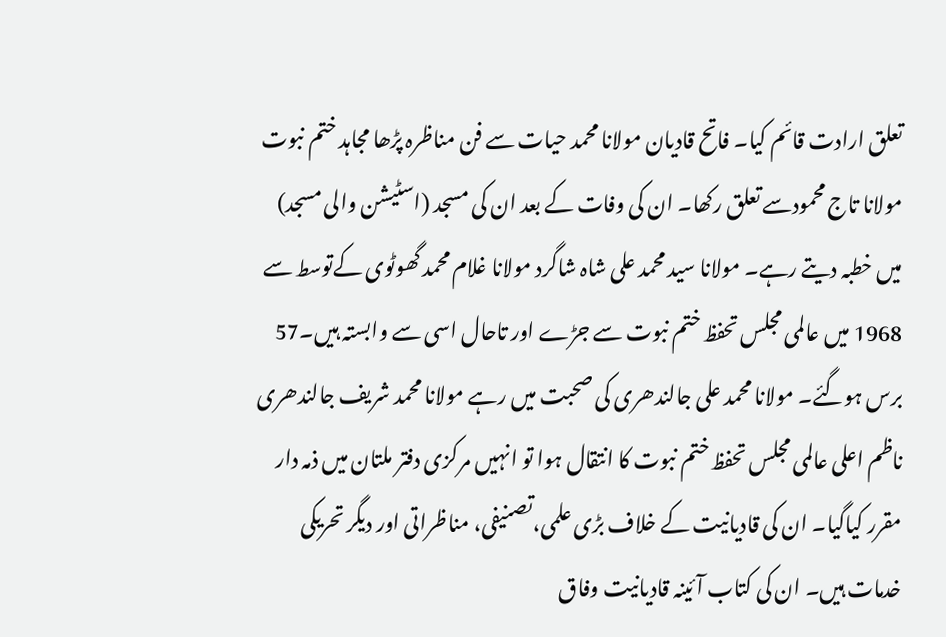تعلق ارادت قائم کیا۔ فاتح قادیان مولانا محمد حیات سے فن مناظرہ پڑھا مجاہد ختم نبوت مولانا تاج محمودسے تعلق رکھا۔ ان کی وفات کے بعد ان کی مسجد (اسٹیشن والی مسجد) میں خطبہ دیتے رہے۔ مولانا سید محمد علی شاہ شاگرد مولانا غلام محمد گھوٹوی کےتوسط سے 1968 میں عالمی مجلس تحفظ ختم نبوت سے جڑے اور تاحال اسی سے وابستہ ہیں۔57 برس ہوگئے۔ مولانا محمد علی جالندھری کی صحبت میں رہے مولانا محمد شریف جالندھری ناظم اعلی عالمی مجلس تحفظ ختم نبوت کا انتقال ہوا تو انہیں مرکزی دفتر ملتان میں ذمہ دار مقرر کیاگیا۔ ان کی قادیانیت کے خلاف بڑی علمی،تصنیفی، مناظراتی اور دیگر تحریکی خدمات ہیں۔ ان کی کتاب آئینہ قادیانیت وفاق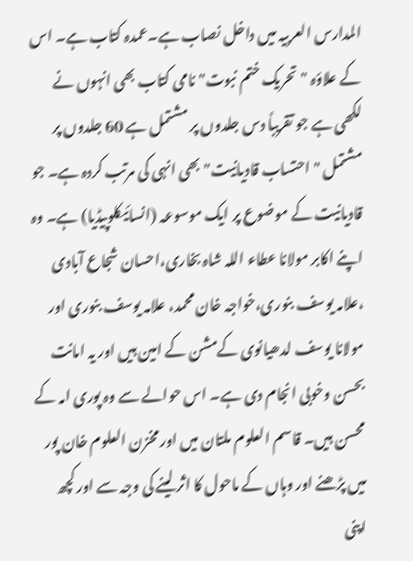المدارس العربیہ میں داخل نصاب ہے۔عمدہ کتاب ہے۔ اس کے علاؤہ "تحریک ختم نبوت" نامی کتاب بھی انہوں نے لکھی ہے جو تقریباً دس جلدوں پر مشتمل ہے 60 جلدوں پر مشتمل "احتساب قادیانیت" بھی انہی کی مرتب کردہ ہے۔ جو قادیانیت کے موضوع پر ایک موسوعہ (انسائیکلوپیڈیا) ہے۔ وہ اپنے اکابر مولانا عطاء اللہ شاہ بخاری،احسان شجاع آبادی ،علامہ یوسف بنوری،خواجہ خان محمد، علامہ یوسف بنوری اور مولانا یوسف لدھیانوی کےمشن کے امین ہیں اور یہ امانت بحسن وخوبی انجام دی ہے۔ اس حوالے سے وہ پوری امہ کے محسن ہیں۔ قاسم العلوم ملتان میں اور مخزن العلوم خان پور میں پڑھنے اور وہاں کے ماحول کا اثر لینے کی وجہ سے اور کچھ اپنی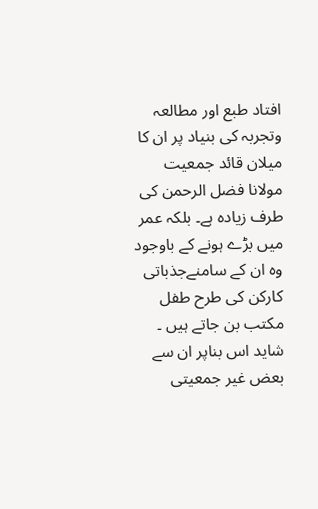افتاد طبع اور مطالعہ وتجربہ کی بنیاد پر ان کا میلان قائد جمعیت مولانا فضل الرحمن کی طرف زیادہ ہے۔ بلکہ عمر میں بڑے ہونے کے باوجود وہ ان کے سامنےجذباتی کارکن کی طرح طفل مکتب بن جاتے ہیں ۔ شاید اس بناپر ان سے بعض غیر جمعیتی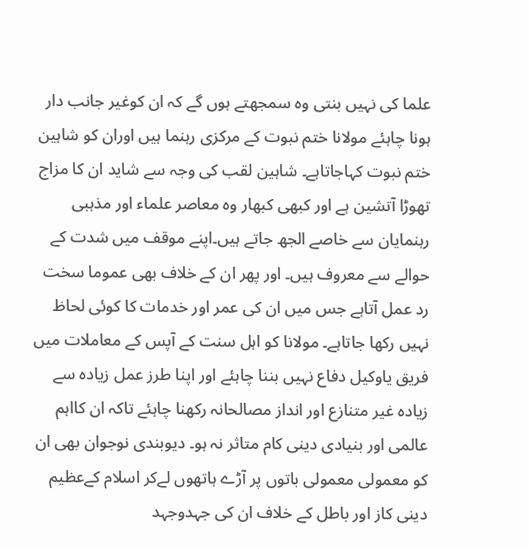علما کی نہیں بنتی وہ سمجھتے ہوں گے کہ ان کوغیر جانب دار ہونا چاہئے مولانا ختم نبوت کے مرکزی رہنما ہیں اوران کو شاہین ختم نبوت کہاجاتاہے۔ شاہین لقب کی وجہ سے شاید ان کا مزاج تھوڑا آتشین ہے اور کبھی کبھار وہ معاصر علماء اور مذہبی رہنمایان سے خاصے الجھ جاتے ہیں۔اپنے موقف میں شدت کے حوالے سے معروف ہیں۔ اور پھر ان کے خلاف بھی عموما سخت رد عمل آتاہے جس میں ان کی عمر اور خدمات کا کوئی لحاظ نہیں رکھا جاتاہے۔ مولانا کو اہل سنت کے آپس کے معاملات میں فریق یاوکیل دفاع نہیں بننا چاہئے اور اپنا طرز عمل زیادہ سے زیادہ غیر متنازع اور انداز مصالحانہ رکھنا چاہئے تاکہ ان کااہم عالمی اور بنیادی دینی کام متاثر نہ ہو۔ دیوبندی نوجوان بھی ان کو معمولی معمولی باتوں پر آڑے ہاتھوں لےکر اسلام کےعظیم دینی کاز اور باطل کے خلاف ان کی جہدوجہد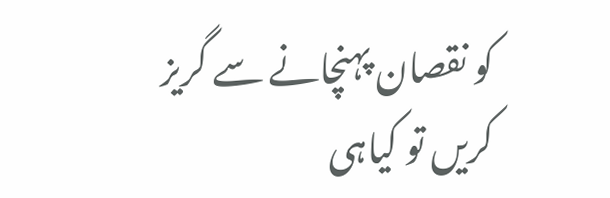کو نقصان پہنچانے سے گریز کریں تو کیاہی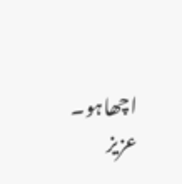اچھاہو۔ عزیز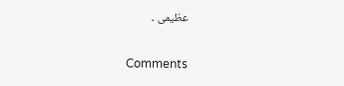عظیمی ۔

Comments